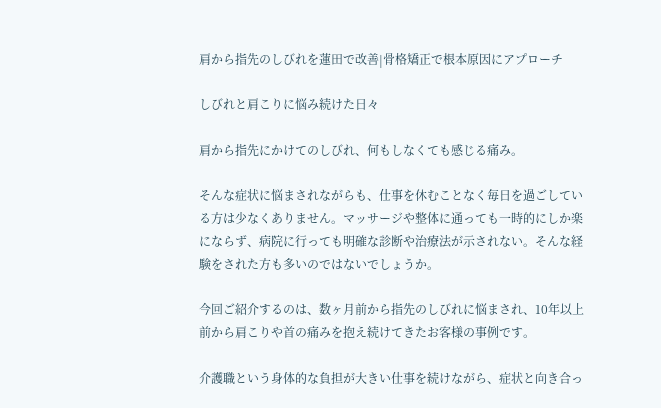肩から指先のしびれを蓮田で改善|骨格矯正で根本原因にアプローチ

しびれと肩こりに悩み続けた日々

肩から指先にかけてのしびれ、何もしなくても感じる痛み。

そんな症状に悩まされながらも、仕事を休むことなく毎日を過ごしている方は少なくありません。マッサージや整体に通っても一時的にしか楽にならず、病院に行っても明確な診断や治療法が示されない。そんな経験をされた方も多いのではないでしょうか。

今回ご紹介するのは、数ヶ月前から指先のしびれに悩まされ、10年以上前から肩こりや首の痛みを抱え続けてきたお客様の事例です。

介護職という身体的な負担が大きい仕事を続けながら、症状と向き合っ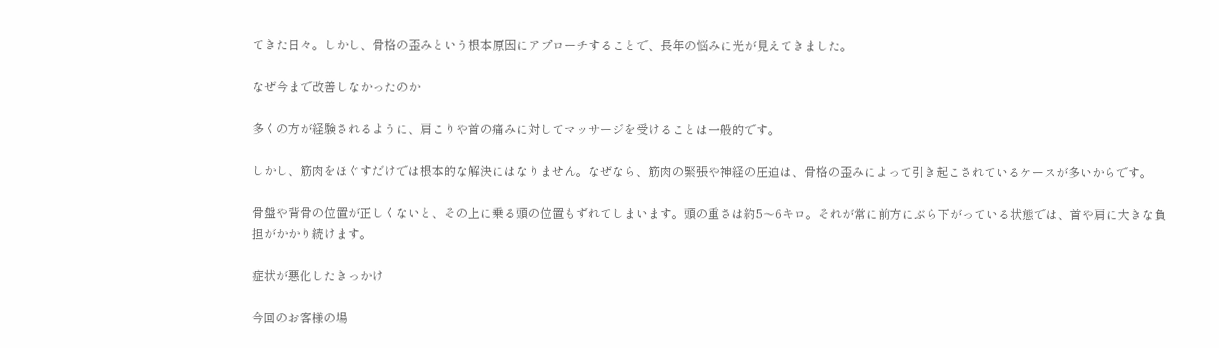てきた日々。しかし、骨格の歪みという根本原因にアプローチすることで、長年の悩みに光が見えてきました。

なぜ今まで改善しなかったのか

多くの方が経験されるように、肩こりや首の痛みに対してマッサージを受けることは一般的です。

しかし、筋肉をほぐすだけでは根本的な解決にはなりません。なぜなら、筋肉の緊張や神経の圧迫は、骨格の歪みによって引き起こされているケースが多いからです。

骨盤や背骨の位置が正しくないと、その上に乗る頭の位置もずれてしまいます。頭の重さは約5〜6キロ。それが常に前方にぶら下がっている状態では、首や肩に大きな負担がかかり続けます。

症状が悪化したきっかけ

今回のお客様の場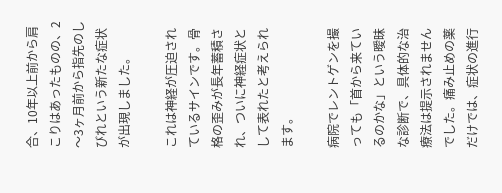合、10年以上前から肩こりはあったものの、2〜3ヶ月前から指先のしびれという新たな症状が出現しました。

これは神経が圧迫されているサインです。骨格の歪みが長年蓄積され、ついに神経症状として表れたと考えられます。

病院でレントゲンを撮っても「首から来ているのかな」という曖昧な診断で、具体的な治療法は提示されませんでした。痛み止めの薬だけでは、症状の進行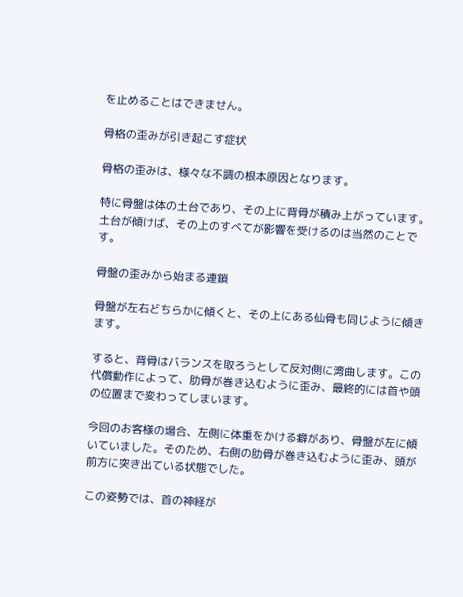を止めることはできません。

骨格の歪みが引き起こす症状

骨格の歪みは、様々な不調の根本原因となります。

特に骨盤は体の土台であり、その上に背骨が積み上がっています。土台が傾けば、その上のすべてが影響を受けるのは当然のことです。

骨盤の歪みから始まる連鎖

骨盤が左右どちらかに傾くと、その上にある仙骨も同じように傾きます。

すると、背骨はバランスを取ろうとして反対側に湾曲します。この代償動作によって、肋骨が巻き込むように歪み、最終的には首や頭の位置まで変わってしまいます。

今回のお客様の場合、左側に体重をかける癖があり、骨盤が左に傾いていました。そのため、右側の肋骨が巻き込むように歪み、頭が前方に突き出ている状態でした。

この姿勢では、首の神経が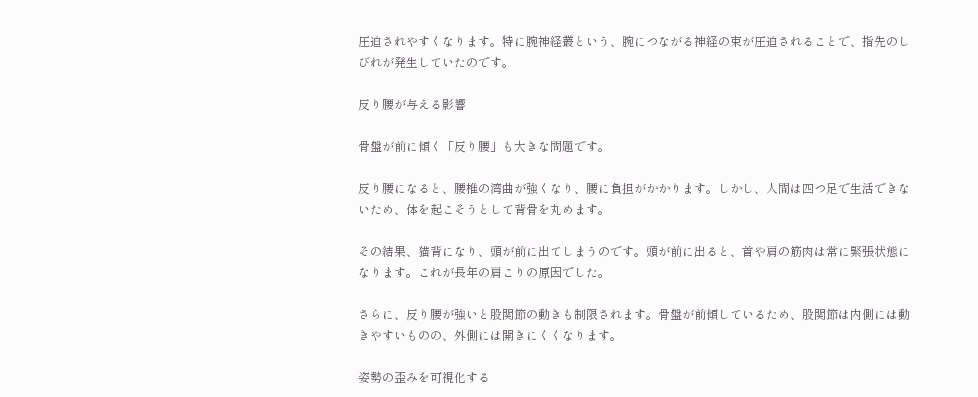圧迫されやすくなります。特に腕神経叢という、腕につながる神経の束が圧迫されることで、指先のしびれが発生していたのです。

反り腰が与える影響

骨盤が前に傾く「反り腰」も大きな問題です。

反り腰になると、腰椎の湾曲が強くなり、腰に負担がかかります。しかし、人間は四つ足で生活できないため、体を起こそうとして背骨を丸めます。

その結果、猫背になり、頭が前に出てしまうのです。頭が前に出ると、首や肩の筋肉は常に緊張状態になります。これが長年の肩こりの原因でした。

さらに、反り腰が強いと股関節の動きも制限されます。骨盤が前傾しているため、股関節は内側には動きやすいものの、外側には開きにくくなります。

姿勢の歪みを可視化する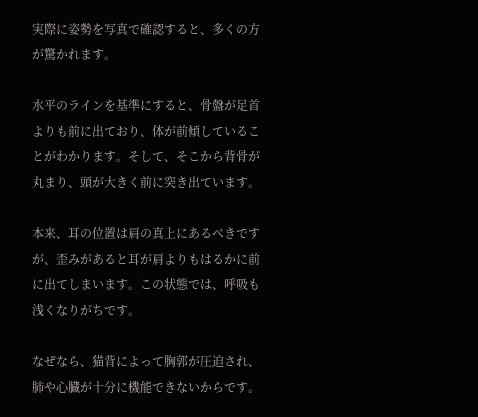実際に姿勢を写真で確認すると、多くの方が驚かれます。

水平のラインを基準にすると、骨盤が足首よりも前に出ており、体が前傾していることがわかります。そして、そこから背骨が丸まり、頭が大きく前に突き出ています。

本来、耳の位置は肩の真上にあるべきですが、歪みがあると耳が肩よりもはるかに前に出てしまいます。この状態では、呼吸も浅くなりがちです。

なぜなら、猫背によって胸郭が圧迫され、肺や心臓が十分に機能できないからです。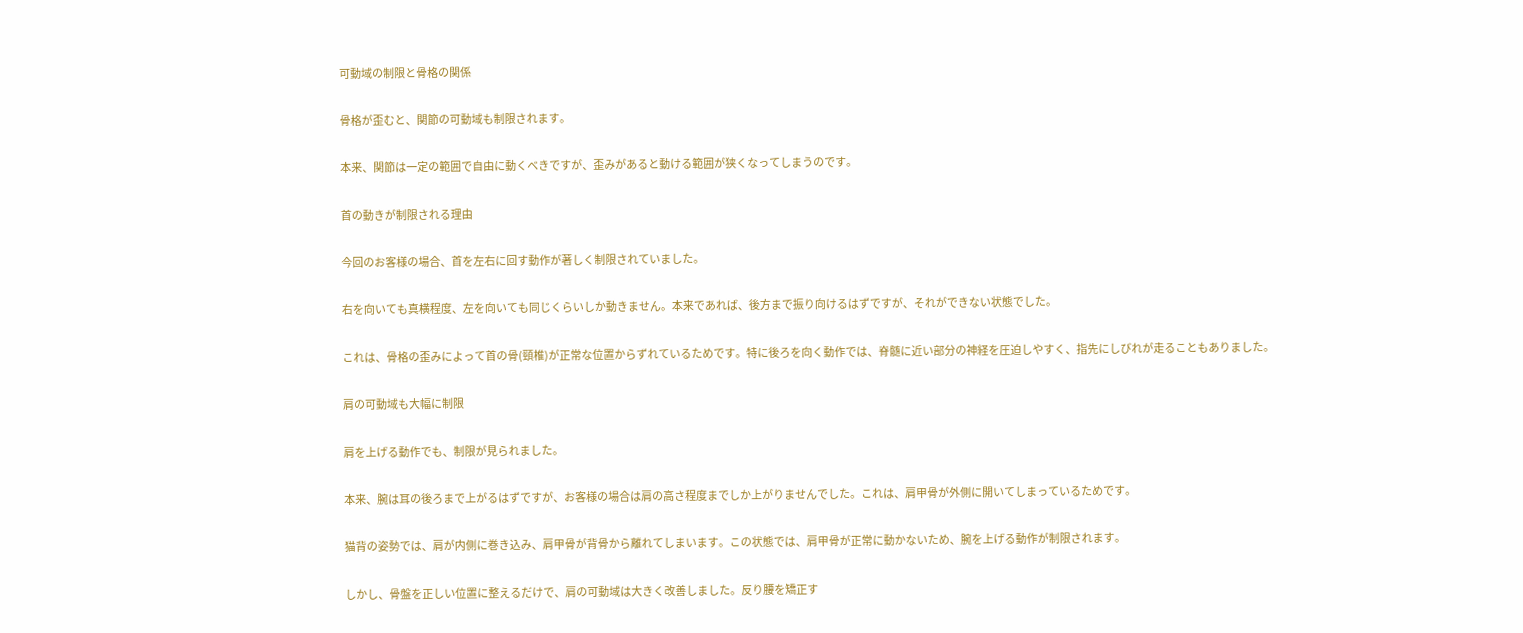可動域の制限と骨格の関係

骨格が歪むと、関節の可動域も制限されます。

本来、関節は一定の範囲で自由に動くべきですが、歪みがあると動ける範囲が狭くなってしまうのです。

首の動きが制限される理由

今回のお客様の場合、首を左右に回す動作が著しく制限されていました。

右を向いても真横程度、左を向いても同じくらいしか動きません。本来であれば、後方まで振り向けるはずですが、それができない状態でした。

これは、骨格の歪みによって首の骨(頸椎)が正常な位置からずれているためです。特に後ろを向く動作では、脊髄に近い部分の神経を圧迫しやすく、指先にしびれが走ることもありました。

肩の可動域も大幅に制限

肩を上げる動作でも、制限が見られました。

本来、腕は耳の後ろまで上がるはずですが、お客様の場合は肩の高さ程度までしか上がりませんでした。これは、肩甲骨が外側に開いてしまっているためです。

猫背の姿勢では、肩が内側に巻き込み、肩甲骨が背骨から離れてしまいます。この状態では、肩甲骨が正常に動かないため、腕を上げる動作が制限されます。

しかし、骨盤を正しい位置に整えるだけで、肩の可動域は大きく改善しました。反り腰を矯正す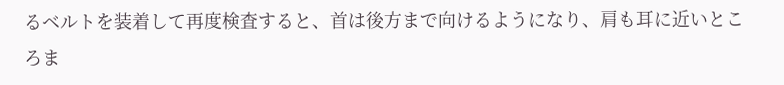るベルトを装着して再度検査すると、首は後方まで向けるようになり、肩も耳に近いところま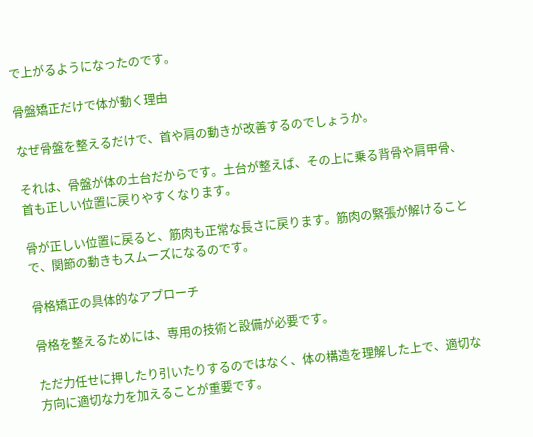で上がるようになったのです。

骨盤矯正だけで体が動く理由

なぜ骨盤を整えるだけで、首や肩の動きが改善するのでしょうか。

それは、骨盤が体の土台だからです。土台が整えば、その上に乗る背骨や肩甲骨、首も正しい位置に戻りやすくなります。

骨が正しい位置に戻ると、筋肉も正常な長さに戻ります。筋肉の緊張が解けることで、関節の動きもスムーズになるのです。

骨格矯正の具体的なアプローチ

骨格を整えるためには、専用の技術と設備が必要です。

ただ力任せに押したり引いたりするのではなく、体の構造を理解した上で、適切な方向に適切な力を加えることが重要です。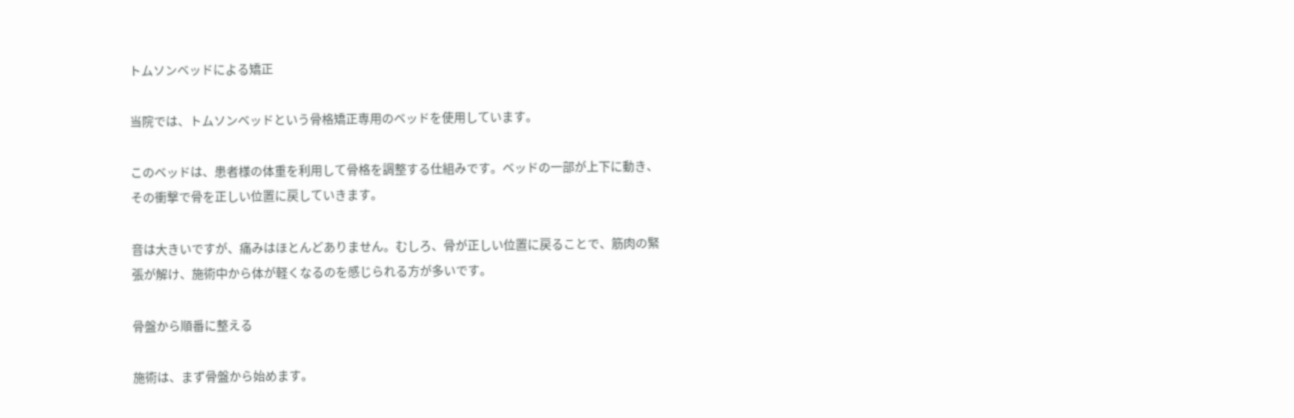トムソンベッドによる矯正

当院では、トムソンベッドという骨格矯正専用のベッドを使用しています。

このベッドは、患者様の体重を利用して骨格を調整する仕組みです。ベッドの一部が上下に動き、その衝撃で骨を正しい位置に戻していきます。

音は大きいですが、痛みはほとんどありません。むしろ、骨が正しい位置に戻ることで、筋肉の緊張が解け、施術中から体が軽くなるのを感じられる方が多いです。

骨盤から順番に整える

施術は、まず骨盤から始めます。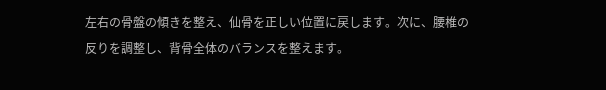左右の骨盤の傾きを整え、仙骨を正しい位置に戻します。次に、腰椎の反りを調整し、背骨全体のバランスを整えます。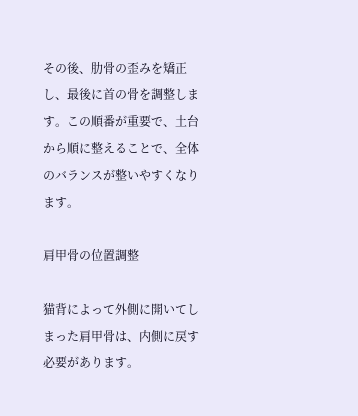その後、肋骨の歪みを矯正し、最後に首の骨を調整します。この順番が重要で、土台から順に整えることで、全体のバランスが整いやすくなります。

肩甲骨の位置調整

猫背によって外側に開いてしまった肩甲骨は、内側に戻す必要があります。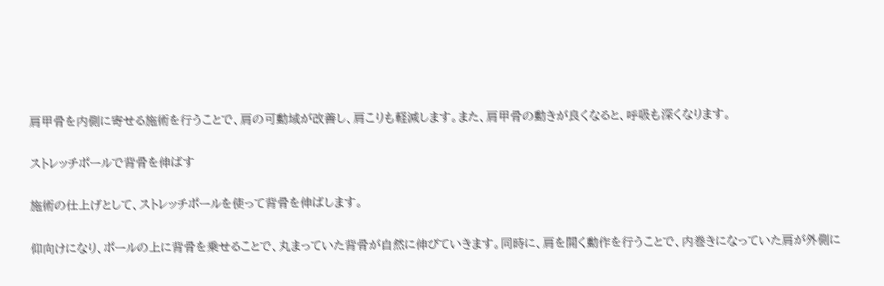肩甲骨を内側に寄せる施術を行うことで、肩の可動域が改善し、肩こりも軽減します。また、肩甲骨の動きが良くなると、呼吸も深くなります。

ストレッチポールで背骨を伸ばす

施術の仕上げとして、ストレッチポールを使って背骨を伸ばします。

仰向けになり、ポールの上に背骨を乗せることで、丸まっていた背骨が自然に伸びていきます。同時に、肩を開く動作を行うことで、内巻きになっていた肩が外側に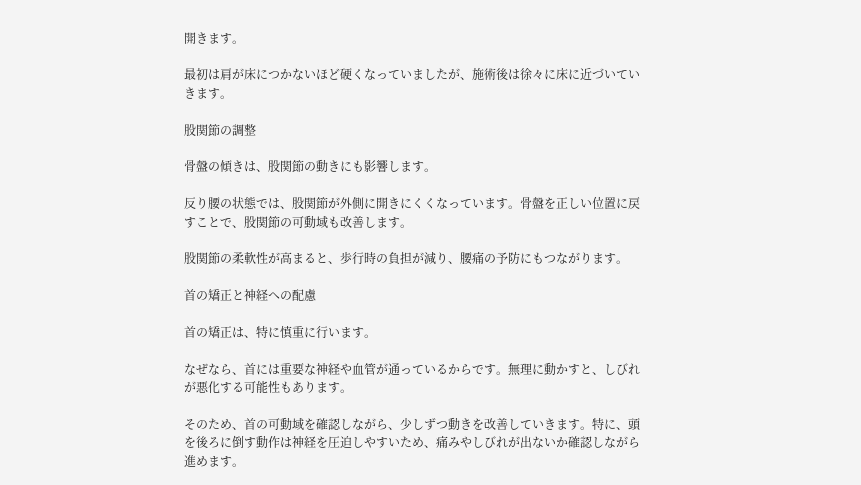開きます。

最初は肩が床につかないほど硬くなっていましたが、施術後は徐々に床に近づいていきます。

股関節の調整

骨盤の傾きは、股関節の動きにも影響します。

反り腰の状態では、股関節が外側に開きにくくなっています。骨盤を正しい位置に戻すことで、股関節の可動域も改善します。

股関節の柔軟性が高まると、歩行時の負担が減り、腰痛の予防にもつながります。

首の矯正と神経への配慮

首の矯正は、特に慎重に行います。

なぜなら、首には重要な神経や血管が通っているからです。無理に動かすと、しびれが悪化する可能性もあります。

そのため、首の可動域を確認しながら、少しずつ動きを改善していきます。特に、頭を後ろに倒す動作は神経を圧迫しやすいため、痛みやしびれが出ないか確認しながら進めます。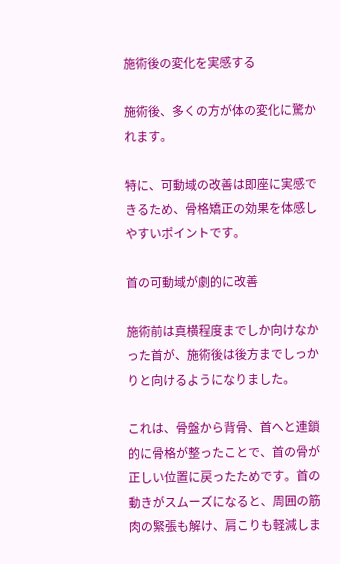施術後の変化を実感する

施術後、多くの方が体の変化に驚かれます。

特に、可動域の改善は即座に実感できるため、骨格矯正の効果を体感しやすいポイントです。

首の可動域が劇的に改善

施術前は真横程度までしか向けなかった首が、施術後は後方までしっかりと向けるようになりました。

これは、骨盤から背骨、首へと連鎖的に骨格が整ったことで、首の骨が正しい位置に戻ったためです。首の動きがスムーズになると、周囲の筋肉の緊張も解け、肩こりも軽減しま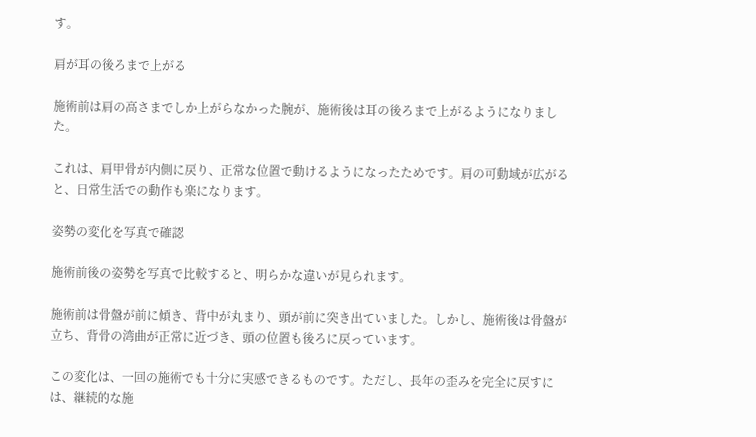す。

肩が耳の後ろまで上がる

施術前は肩の高さまでしか上がらなかった腕が、施術後は耳の後ろまで上がるようになりました。

これは、肩甲骨が内側に戻り、正常な位置で動けるようになったためです。肩の可動域が広がると、日常生活での動作も楽になります。

姿勢の変化を写真で確認

施術前後の姿勢を写真で比較すると、明らかな違いが見られます。

施術前は骨盤が前に傾き、背中が丸まり、頭が前に突き出ていました。しかし、施術後は骨盤が立ち、背骨の湾曲が正常に近づき、頭の位置も後ろに戻っています。

この変化は、一回の施術でも十分に実感できるものです。ただし、長年の歪みを完全に戻すには、継続的な施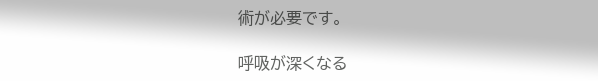術が必要です。

呼吸が深くなる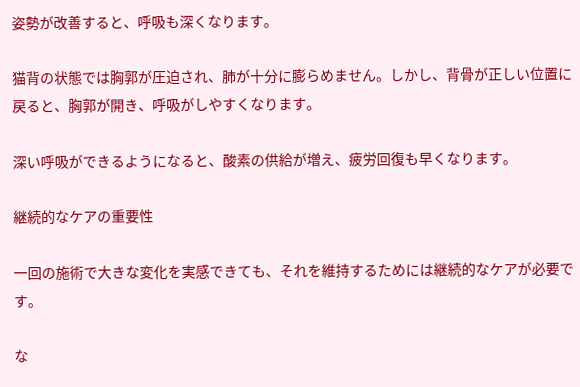姿勢が改善すると、呼吸も深くなります。

猫背の状態では胸郭が圧迫され、肺が十分に膨らめません。しかし、背骨が正しい位置に戻ると、胸郭が開き、呼吸がしやすくなります。

深い呼吸ができるようになると、酸素の供給が増え、疲労回復も早くなります。

継続的なケアの重要性

一回の施術で大きな変化を実感できても、それを維持するためには継続的なケアが必要です。

な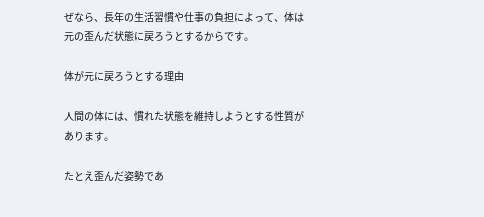ぜなら、長年の生活習慣や仕事の負担によって、体は元の歪んだ状態に戻ろうとするからです。

体が元に戻ろうとする理由

人間の体には、慣れた状態を維持しようとする性質があります。

たとえ歪んだ姿勢であ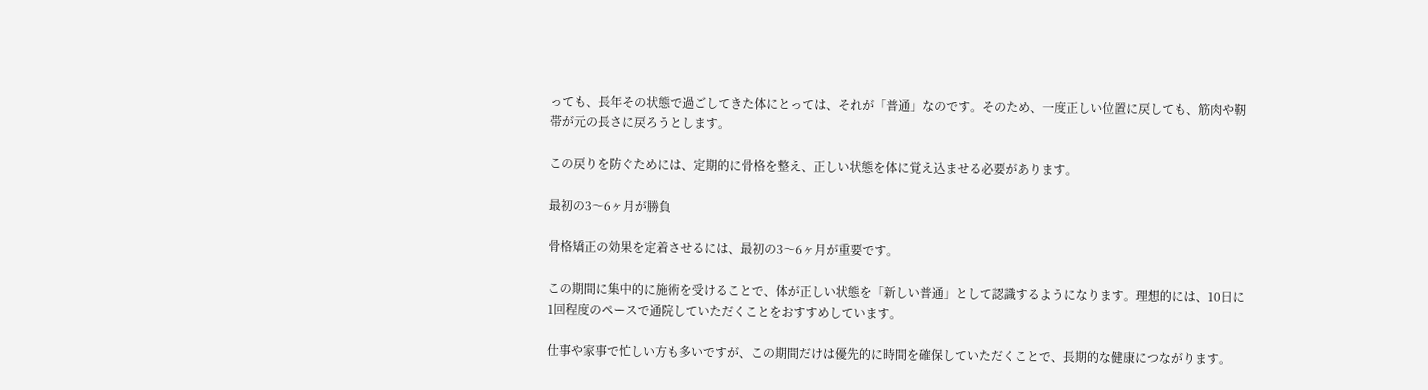っても、長年その状態で過ごしてきた体にとっては、それが「普通」なのです。そのため、一度正しい位置に戻しても、筋肉や靭帯が元の長さに戻ろうとします。

この戻りを防ぐためには、定期的に骨格を整え、正しい状態を体に覚え込ませる必要があります。

最初の3〜6ヶ月が勝負

骨格矯正の効果を定着させるには、最初の3〜6ヶ月が重要です。

この期間に集中的に施術を受けることで、体が正しい状態を「新しい普通」として認識するようになります。理想的には、10日に1回程度のペースで通院していただくことをおすすめしています。

仕事や家事で忙しい方も多いですが、この期間だけは優先的に時間を確保していただくことで、長期的な健康につながります。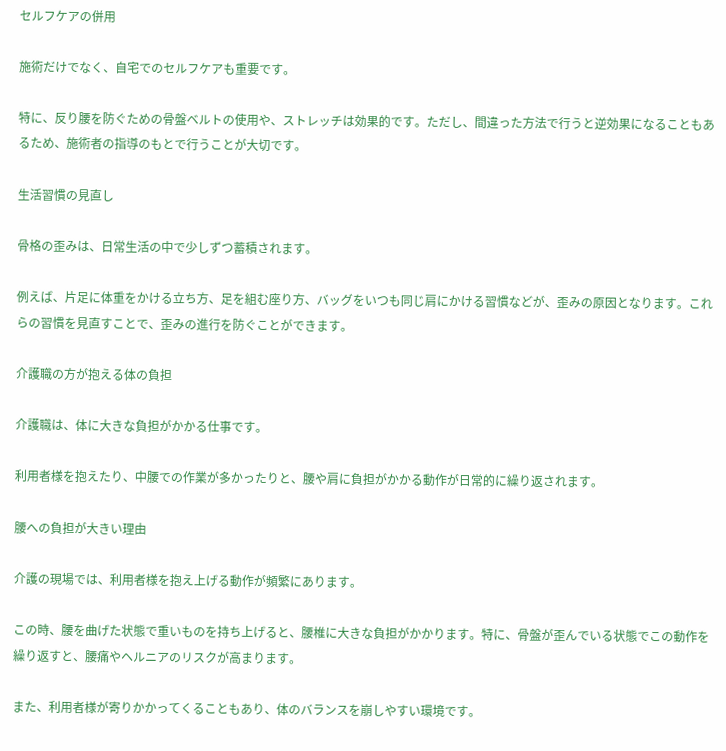セルフケアの併用

施術だけでなく、自宅でのセルフケアも重要です。

特に、反り腰を防ぐための骨盤ベルトの使用や、ストレッチは効果的です。ただし、間違った方法で行うと逆効果になることもあるため、施術者の指導のもとで行うことが大切です。

生活習慣の見直し

骨格の歪みは、日常生活の中で少しずつ蓄積されます。

例えば、片足に体重をかける立ち方、足を組む座り方、バッグをいつも同じ肩にかける習慣などが、歪みの原因となります。これらの習慣を見直すことで、歪みの進行を防ぐことができます。

介護職の方が抱える体の負担

介護職は、体に大きな負担がかかる仕事です。

利用者様を抱えたり、中腰での作業が多かったりと、腰や肩に負担がかかる動作が日常的に繰り返されます。

腰への負担が大きい理由

介護の現場では、利用者様を抱え上げる動作が頻繁にあります。

この時、腰を曲げた状態で重いものを持ち上げると、腰椎に大きな負担がかかります。特に、骨盤が歪んでいる状態でこの動作を繰り返すと、腰痛やヘルニアのリスクが高まります。

また、利用者様が寄りかかってくることもあり、体のバランスを崩しやすい環境です。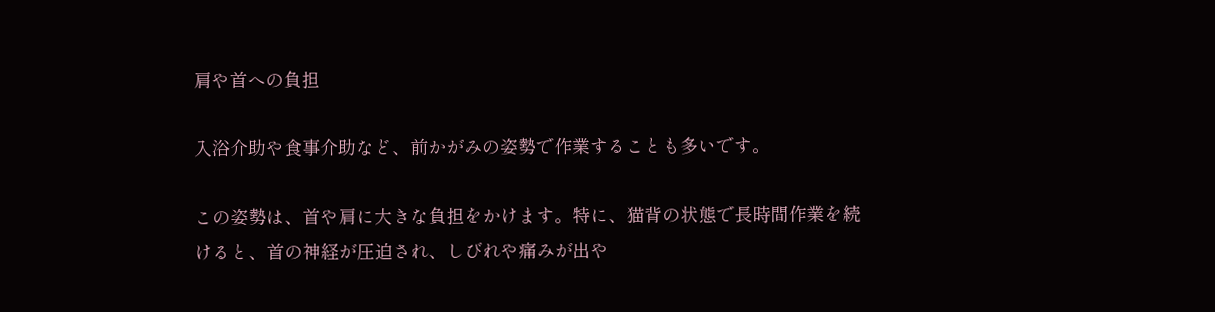肩や首への負担

入浴介助や食事介助など、前かがみの姿勢で作業することも多いです。

この姿勢は、首や肩に大きな負担をかけます。特に、猫背の状態で長時間作業を続けると、首の神経が圧迫され、しびれや痛みが出や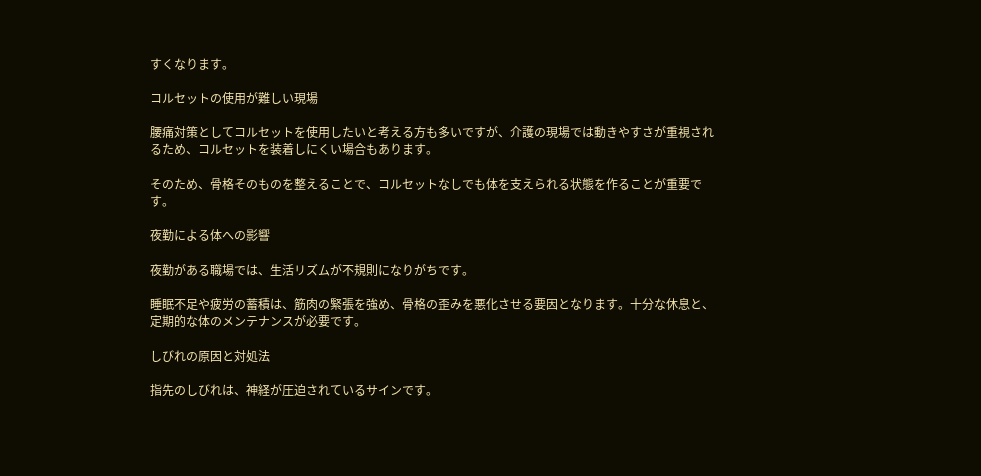すくなります。

コルセットの使用が難しい現場

腰痛対策としてコルセットを使用したいと考える方も多いですが、介護の現場では動きやすさが重視されるため、コルセットを装着しにくい場合もあります。

そのため、骨格そのものを整えることで、コルセットなしでも体を支えられる状態を作ることが重要です。

夜勤による体への影響

夜勤がある職場では、生活リズムが不規則になりがちです。

睡眠不足や疲労の蓄積は、筋肉の緊張を強め、骨格の歪みを悪化させる要因となります。十分な休息と、定期的な体のメンテナンスが必要です。

しびれの原因と対処法

指先のしびれは、神経が圧迫されているサインです。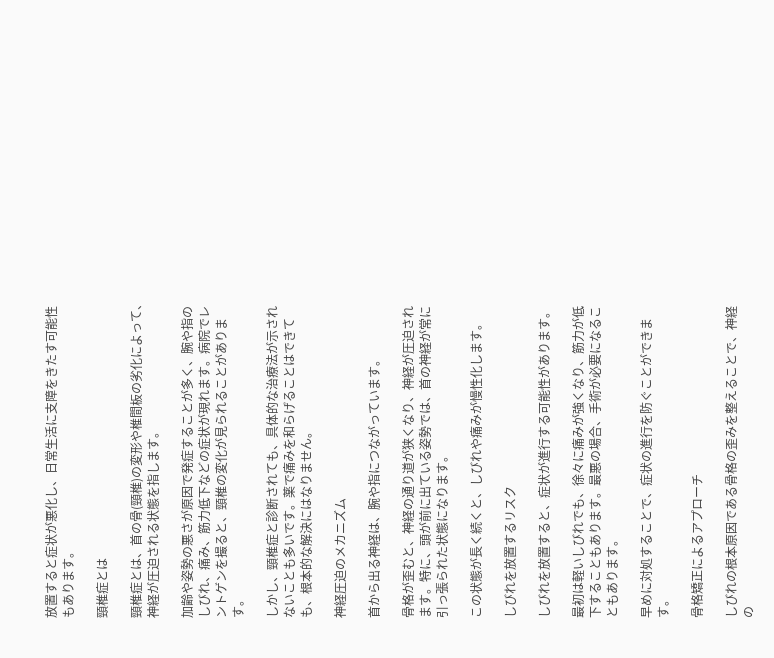放置すると症状が悪化し、日常生活に支障をきたす可能性もあります。

頸椎症とは

頸椎症とは、首の骨(頸椎)の変形や椎間板の劣化によって、神経が圧迫される状態を指します。

加齢や姿勢の悪さが原因で発症することが多く、腕や指のしびれ、痛み、筋力低下などの症状が現れます。病院でレントゲンを撮ると、頸椎の変化が見られることがあります。

しかし、頸椎症と診断されても、具体的な治療法が示されないことも多いです。薬で痛みを和らげることはできても、根本的な解決にはなりません。

神経圧迫のメカニズム

首から出る神経は、腕や指につながっています。

骨格が歪むと、神経の通り道が狭くなり、神経が圧迫されます。特に、頭が前に出ている姿勢では、首の神経が常に引っ張られた状態になります。

この状態が長く続くと、しびれや痛みが慢性化します。

しびれを放置するリスク

しびれを放置すると、症状が進行する可能性があります。

最初は軽いしびれでも、徐々に痛みが強くなり、筋力が低下することもあります。最悪の場合、手術が必要になることもあります。

早めに対処することで、症状の進行を防ぐことができます。

骨格矯正によるアプローチ

しびれの根本原因である骨格の歪みを整えることで、神経の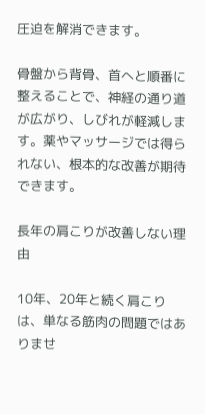圧迫を解消できます。

骨盤から背骨、首へと順番に整えることで、神経の通り道が広がり、しびれが軽減します。薬やマッサージでは得られない、根本的な改善が期待できます。

長年の肩こりが改善しない理由

10年、20年と続く肩こりは、単なる筋肉の問題ではありませ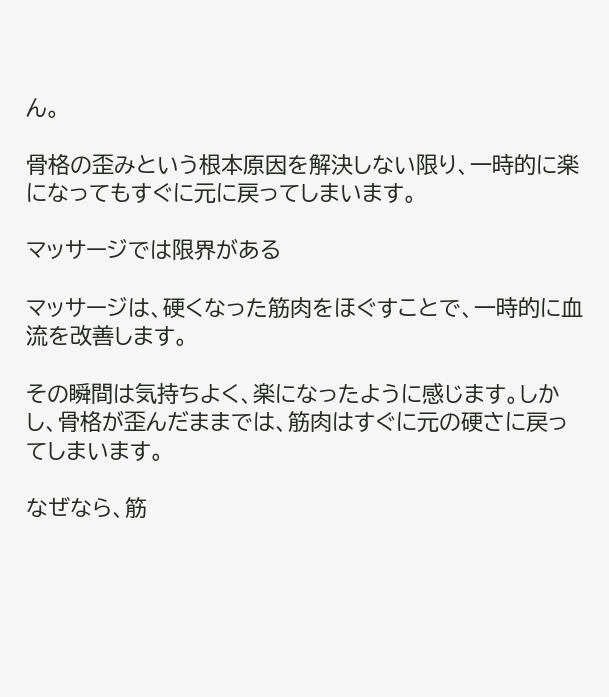ん。

骨格の歪みという根本原因を解決しない限り、一時的に楽になってもすぐに元に戻ってしまいます。

マッサージでは限界がある

マッサージは、硬くなった筋肉をほぐすことで、一時的に血流を改善します。

その瞬間は気持ちよく、楽になったように感じます。しかし、骨格が歪んだままでは、筋肉はすぐに元の硬さに戻ってしまいます。

なぜなら、筋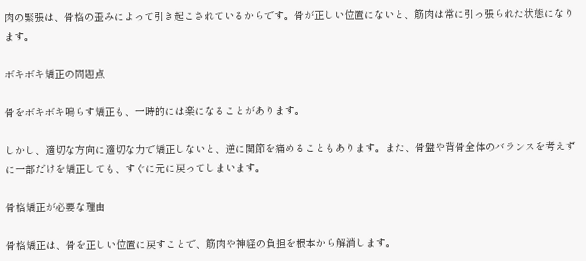肉の緊張は、骨格の歪みによって引き起こされているからです。骨が正しい位置にないと、筋肉は常に引っ張られた状態になります。

ボキボキ矯正の問題点

骨をボキボキ鳴らす矯正も、一時的には楽になることがあります。

しかし、適切な方向に適切な力で矯正しないと、逆に関節を痛めることもあります。また、骨盤や背骨全体のバランスを考えずに一部だけを矯正しても、すぐに元に戻ってしまいます。

骨格矯正が必要な理由

骨格矯正は、骨を正しい位置に戻すことで、筋肉や神経の負担を根本から解消します。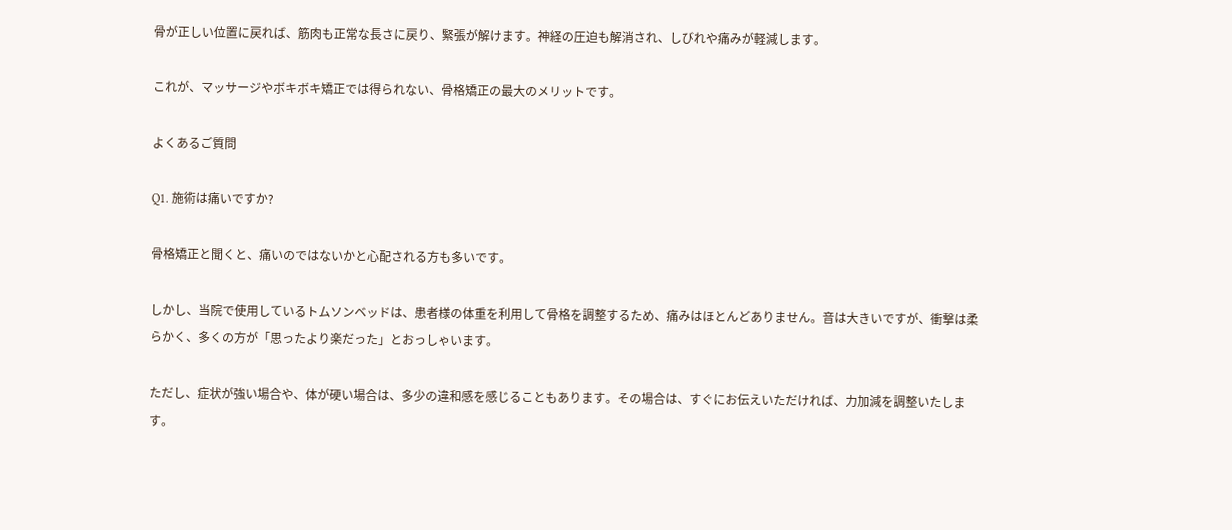骨が正しい位置に戻れば、筋肉も正常な長さに戻り、緊張が解けます。神経の圧迫も解消され、しびれや痛みが軽減します。

これが、マッサージやボキボキ矯正では得られない、骨格矯正の最大のメリットです。

よくあるご質問

Q1. 施術は痛いですか?

骨格矯正と聞くと、痛いのではないかと心配される方も多いです。

しかし、当院で使用しているトムソンベッドは、患者様の体重を利用して骨格を調整するため、痛みはほとんどありません。音は大きいですが、衝撃は柔らかく、多くの方が「思ったより楽だった」とおっしゃいます。

ただし、症状が強い場合や、体が硬い場合は、多少の違和感を感じることもあります。その場合は、すぐにお伝えいただければ、力加減を調整いたします。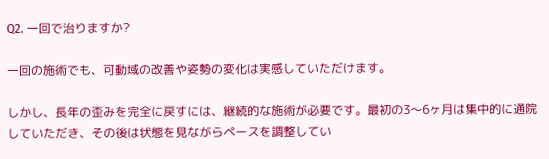Q2. 一回で治りますか?

一回の施術でも、可動域の改善や姿勢の変化は実感していただけます。

しかし、長年の歪みを完全に戻すには、継続的な施術が必要です。最初の3〜6ヶ月は集中的に通院していただき、その後は状態を見ながらペースを調整してい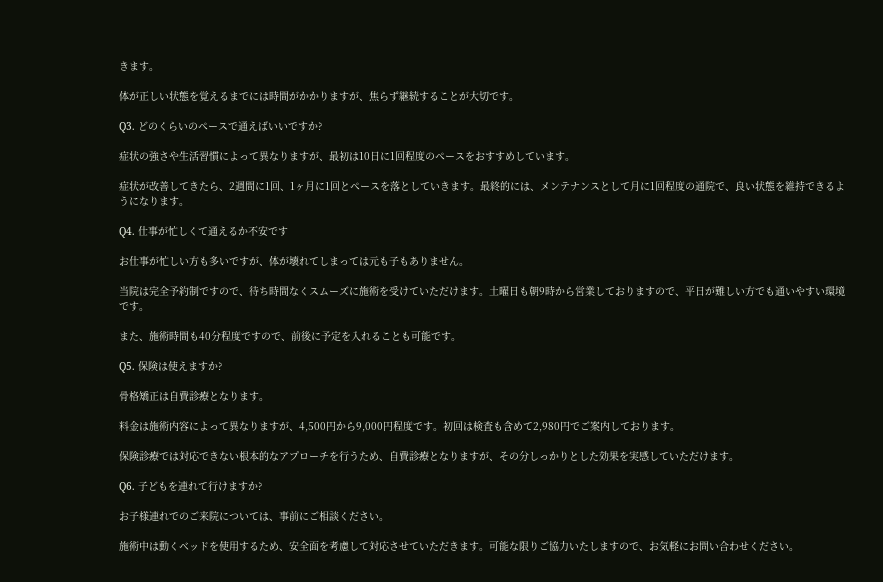きます。

体が正しい状態を覚えるまでには時間がかかりますが、焦らず継続することが大切です。

Q3. どのくらいのペースで通えばいいですか?

症状の強さや生活習慣によって異なりますが、最初は10日に1回程度のペースをおすすめしています。

症状が改善してきたら、2週間に1回、1ヶ月に1回とペースを落としていきます。最終的には、メンテナンスとして月に1回程度の通院で、良い状態を維持できるようになります。

Q4. 仕事が忙しくて通えるか不安です

お仕事が忙しい方も多いですが、体が壊れてしまっては元も子もありません。

当院は完全予約制ですので、待ち時間なくスムーズに施術を受けていただけます。土曜日も朝9時から営業しておりますので、平日が難しい方でも通いやすい環境です。

また、施術時間も40分程度ですので、前後に予定を入れることも可能です。

Q5. 保険は使えますか?

骨格矯正は自費診療となります。

料金は施術内容によって異なりますが、4,500円から9,000円程度です。初回は検査も含めて2,980円でご案内しております。

保険診療では対応できない根本的なアプローチを行うため、自費診療となりますが、その分しっかりとした効果を実感していただけます。

Q6. 子どもを連れて行けますか?

お子様連れでのご来院については、事前にご相談ください。

施術中は動くベッドを使用するため、安全面を考慮して対応させていただきます。可能な限りご協力いたしますので、お気軽にお問い合わせください。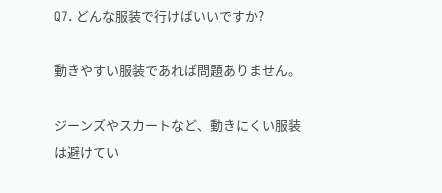Q7. どんな服装で行けばいいですか?

動きやすい服装であれば問題ありません。

ジーンズやスカートなど、動きにくい服装は避けてい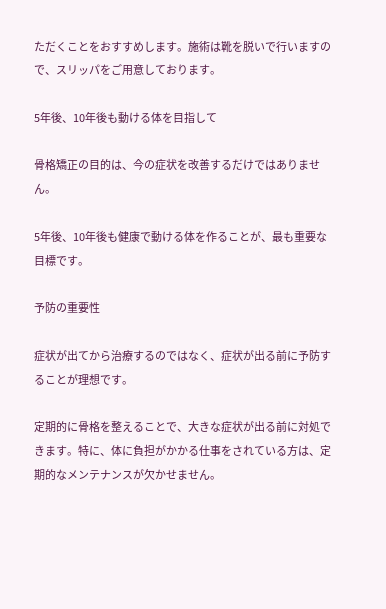ただくことをおすすめします。施術は靴を脱いで行いますので、スリッパをご用意しております。

5年後、10年後も動ける体を目指して

骨格矯正の目的は、今の症状を改善するだけではありません。

5年後、10年後も健康で動ける体を作ることが、最も重要な目標です。

予防の重要性

症状が出てから治療するのではなく、症状が出る前に予防することが理想です。

定期的に骨格を整えることで、大きな症状が出る前に対処できます。特に、体に負担がかかる仕事をされている方は、定期的なメンテナンスが欠かせません。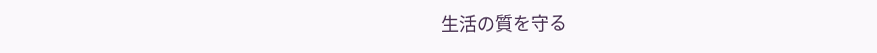生活の質を守る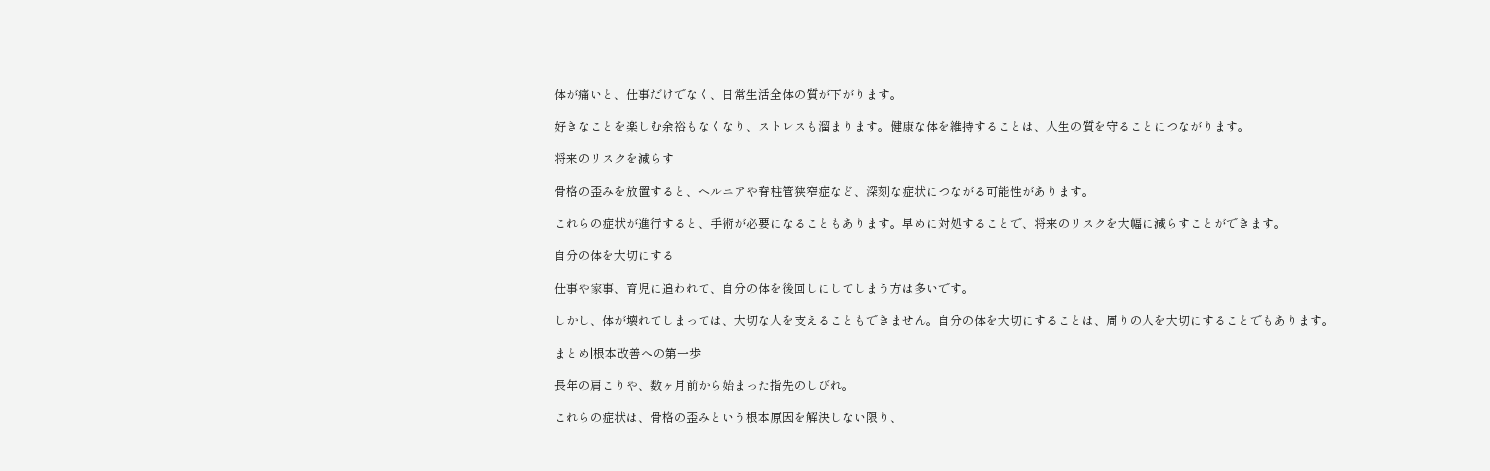体が痛いと、仕事だけでなく、日常生活全体の質が下がります。

好きなことを楽しむ余裕もなくなり、ストレスも溜まります。健康な体を維持することは、人生の質を守ることにつながります。

将来のリスクを減らす

骨格の歪みを放置すると、ヘルニアや脊柱管狭窄症など、深刻な症状につながる可能性があります。

これらの症状が進行すると、手術が必要になることもあります。早めに対処することで、将来のリスクを大幅に減らすことができます。

自分の体を大切にする

仕事や家事、育児に追われて、自分の体を後回しにしてしまう方は多いです。

しかし、体が壊れてしまっては、大切な人を支えることもできません。自分の体を大切にすることは、周りの人を大切にすることでもあります。

まとめ|根本改善への第一歩

長年の肩こりや、数ヶ月前から始まった指先のしびれ。

これらの症状は、骨格の歪みという根本原因を解決しない限り、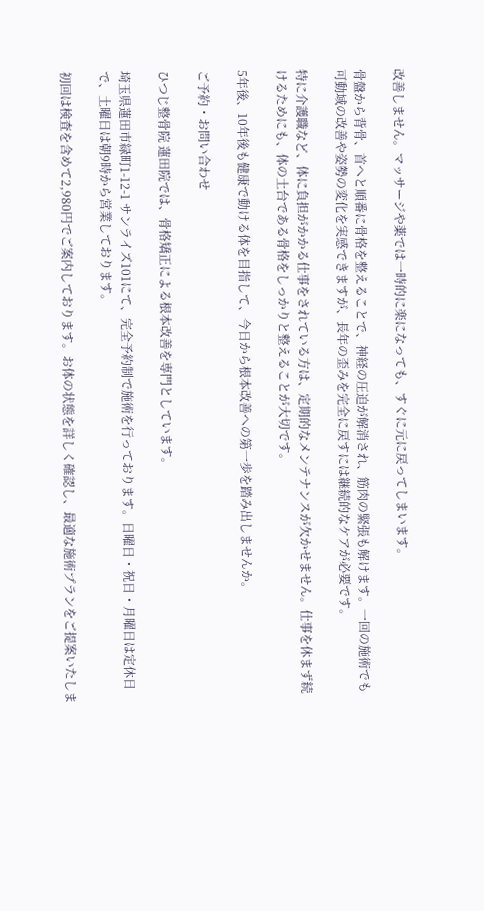改善しません。マッサージや薬では一時的に楽になっても、すぐに元に戻ってしまいます。

骨盤から背骨、首へと順番に骨格を整えることで、神経の圧迫が解消され、筋肉の緊張も解けます。一回の施術でも可動域の改善や姿勢の変化を実感できますが、長年の歪みを完全に戻すには継続的なケアが必要です。

特に介護職など、体に負担がかかる仕事をされている方は、定期的なメンテナンスが欠かせません。仕事を休まず続けるためにも、体の土台である骨格をしっかりと整えることが大切です。

5年後、10年後も健康で動ける体を目指して、今日から根本改善への第一歩を踏み出しませんか。

ご予約・お問い合わせ

ひつじ整骨院 蓮田院では、骨格矯正による根本改善を専門としています。

埼玉県蓮田市緑町1-12-1 サンライズ101にて、完全予約制で施術を行っております。日曜日・祝日・月曜日は定休日で、土曜日は朝9時から営業しております。

初回は検査を含めて2,980円でご案内しております。お体の状態を詳しく確認し、最適な施術プランをご提案いたしま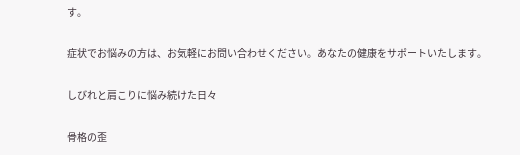す。

症状でお悩みの方は、お気軽にお問い合わせください。あなたの健康をサポートいたします。

しびれと肩こりに悩み続けた日々

骨格の歪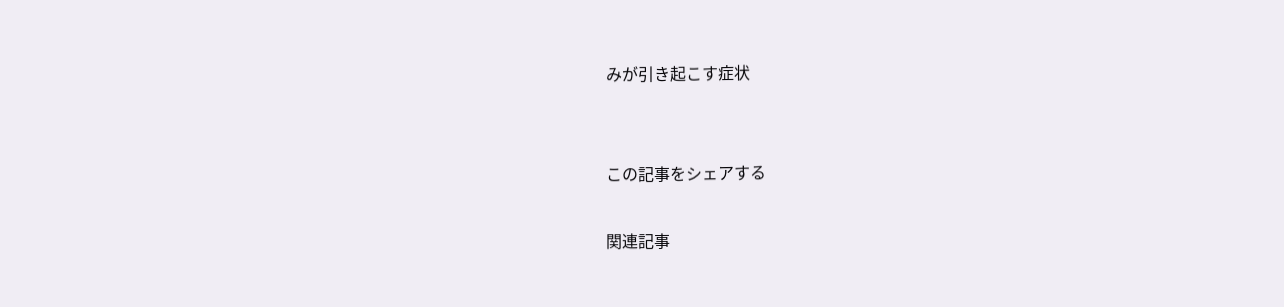みが引き起こす症状


この記事をシェアする

関連記事